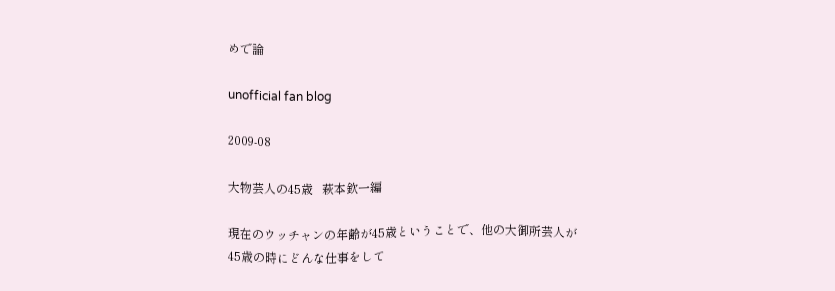めで論

unofficial fan blog

2009-08

大物芸人の45歳   萩本欽一編

現在のウッチャンの年齢が45歳ということで、他の大御所芸人が
45歳の時にどんな仕事をして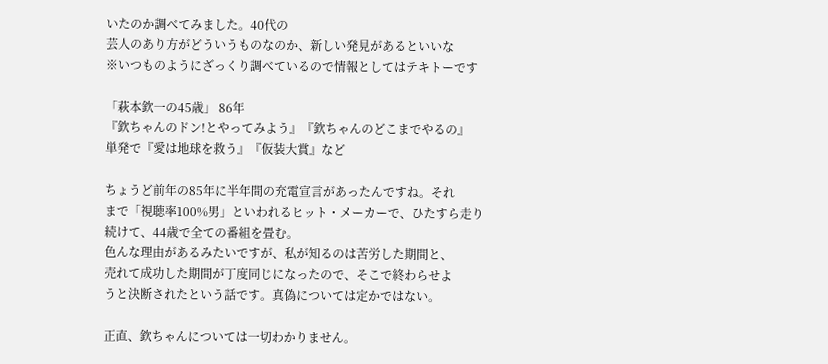いたのか調べてみました。40代の
芸人のあり方がどういうものなのか、新しい発見があるといいな
※いつものようにざっくり調べているので情報としてはテキトーです

「萩本欽一の45歳」 86年
『欽ちゃんのドン!とやってみよう』『欽ちゃんのどこまでやるの』
単発で『愛は地球を救う』『仮装大賞』など

ちょうど前年の85年に半年間の充電宣言があったんですね。それ
まで「視聴率100%男」といわれるヒット・メーカーで、ひたすら走り
続けて、44歳で全ての番組を畳む。
色んな理由があるみたいですが、私が知るのは苦労した期間と、
売れて成功した期間が丁度同じになったので、そこで終わらせよ
うと決断されたという話です。真偽については定かではない。

正直、欽ちゃんについては一切わかりません。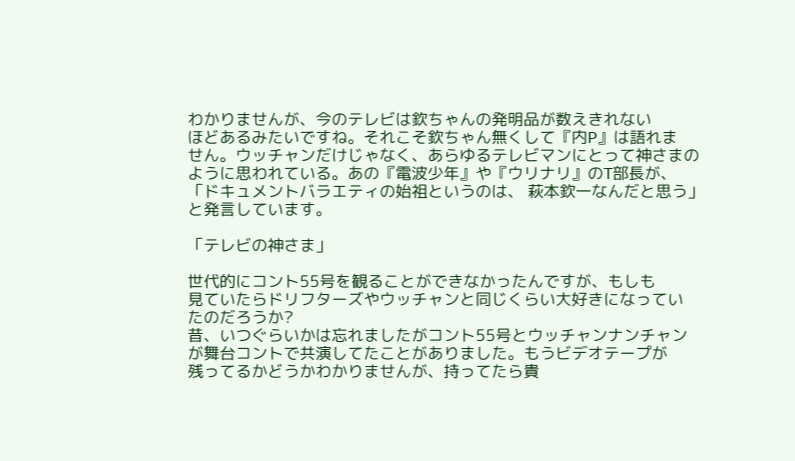わかりませんが、今のテレビは欽ちゃんの発明品が数えきれない
ほどあるみたいですね。それこそ欽ちゃん無くして『内P』は語れま
せん。ウッチャンだけじゃなく、あらゆるテレビマンにとって神さまの
ように思われている。あの『電波少年』や『ウリナリ』のT部長が、
「ドキュメントバラエティの始祖というのは、 萩本欽一なんだと思う」
と発言しています。

「テレビの神さま」

世代的にコント55号を観ることができなかったんですが、もしも
見ていたらドリフターズやウッチャンと同じくらい大好きになってい
たのだろうか?
昔、いつぐらいかは忘れましたがコント55号とウッチャンナンチャン
が舞台コントで共演してたことがありました。もうビデオテープが
残ってるかどうかわかりませんが、持ってたら貴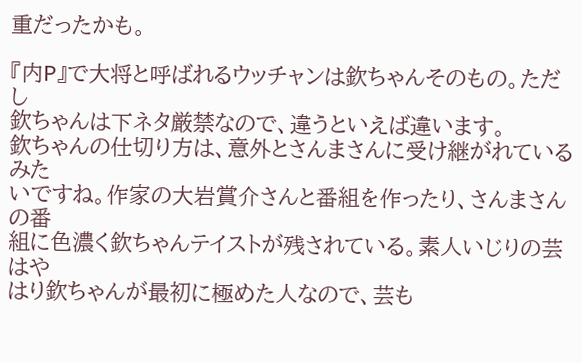重だったかも。

『内P』で大将と呼ばれるウッチャンは欽ちゃんそのもの。ただし
欽ちゃんは下ネタ厳禁なので、違うといえば違います。
欽ちゃんの仕切り方は、意外とさんまさんに受け継がれているみた
いですね。作家の大岩賞介さんと番組を作ったり、さんまさんの番
組に色濃く欽ちゃんテイストが残されている。素人いじりの芸はや
はり欽ちゃんが最初に極めた人なので、芸も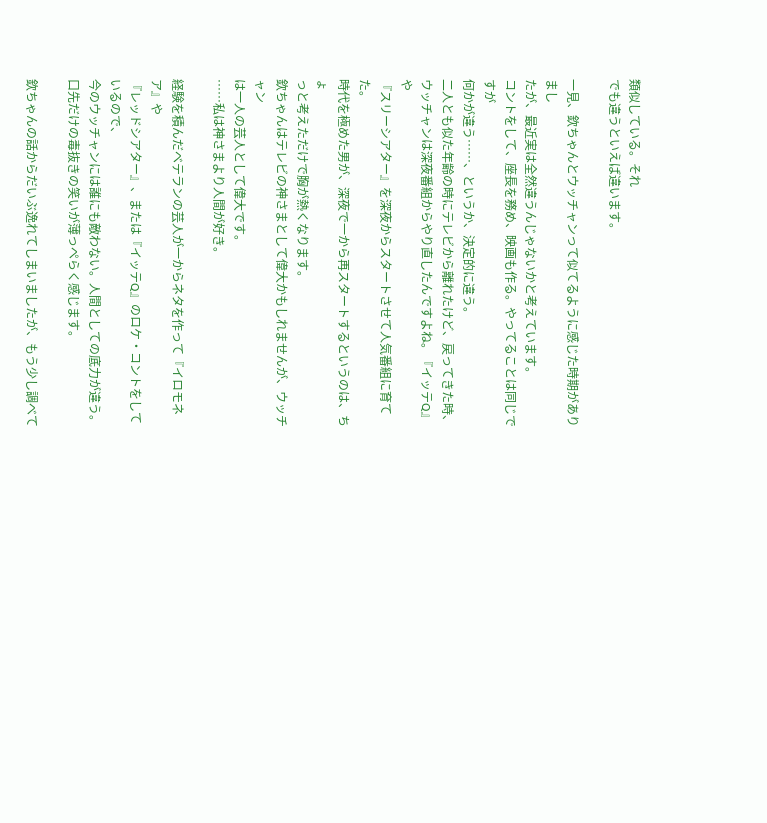類似している。それ
でも違うといえば違います。

一見、欽ちゃんとウッチャンって似てるように感じた時期がありまし
たが、最近実は全然違うんじゃないかと考えています。
コントをして、座長を務め、映画も作る。やってることは同じですが
何かが違う……、というか、決定的に違う。
二人とも似た年齢の時にテレビから離れたけど、戻ってきた時、
ウッチャンは深夜番組からやり直したんですよね。『イッテQ』や
『スリーシアター』を深夜からスタートさせて人気番組に育てた。
時代を極めた男が、深夜で一から再スタートするというのは、ちょ
っと考えただけで胸が熱くなります。
欽ちゃんはテレビの神さまとして偉大かもしれませんが、ウッチャン
は一人の芸人として偉大です。
……私は神さまより人間が好き。

経験を積んだベテランの芸人が一からネタを作って『イロモネア』や
『レッドシアター』、または『イッテQ』のロケ・コントをしているので、
今のウッチャンには誰にも敵わない。人間としての底力が違う。
口先だけの毒抜きの笑いが薄っぺらく感じます。

欽ちゃんの話からだいぶ逸れてしまいましたが、もう少し調べて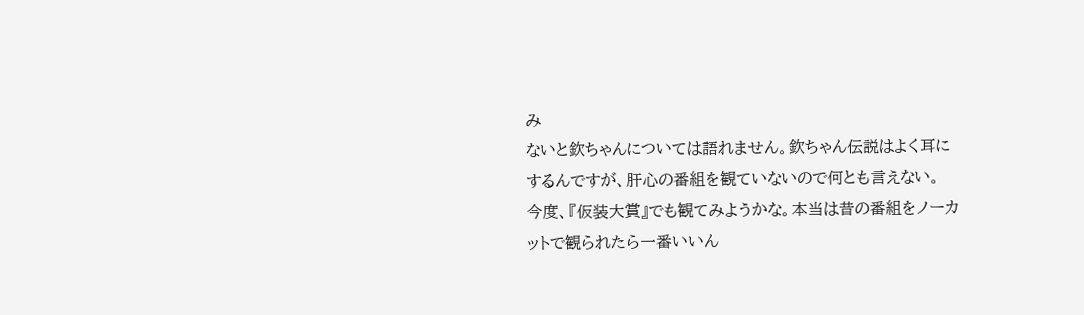み
ないと欽ちゃんについては語れません。欽ちゃん伝説はよく耳に
するんですが、肝心の番組を観ていないので何とも言えない。
今度、『仮装大賞』でも観てみようかな。本当は昔の番組をノーカ
ットで観られたら一番いいん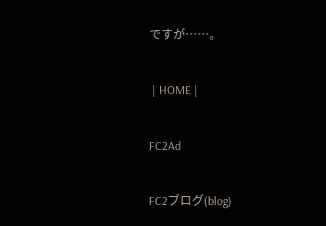ですが……。

 | HOME |

FC2Ad

FC2ブログ(blog)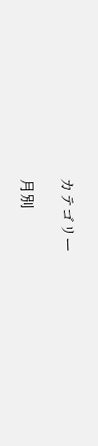カテゴリー

月別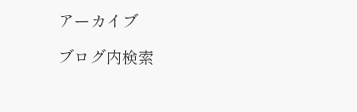アーカイブ

ブログ内検索